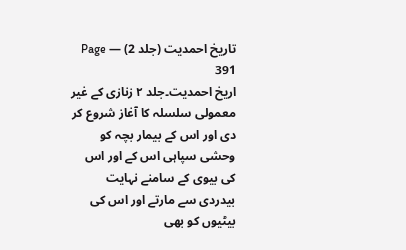تاریخ احمدیت (جلد 2) — Page 391
اریخ احمدیت۔جلد ۲ زنازی کے غیر معمولی سلسلہ کا آغاز شروع کر دی اور اس کے بیمار بچہ کو وحشی سپاہی اس کے اور اس کی بیوی کے سامنے نہایت بیدردی سے مارتے اور اس کی بیٹیوں کو بھی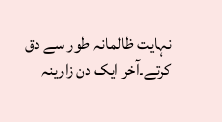نہایت ظالمانہ طور سے دق کرتے۔آخر ایک دن زارینہ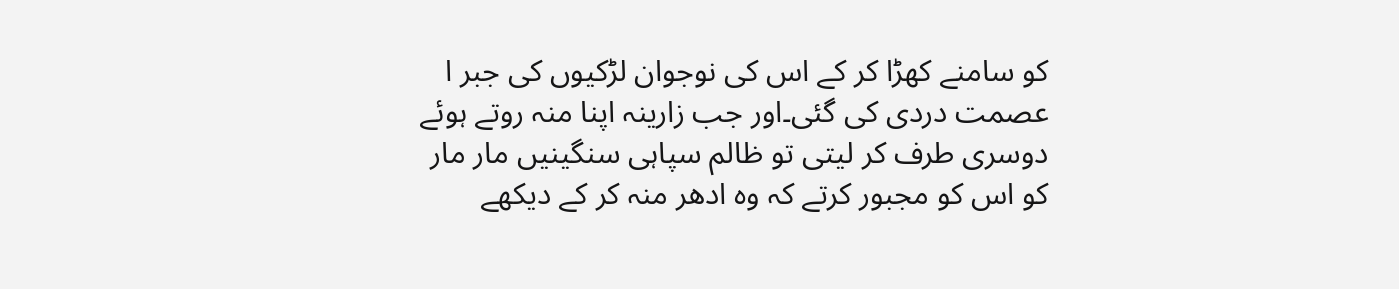کو سامنے کھڑا کر کے اس کی نوجوان لڑکیوں کی جبر ا عصمت دردی کی گئی۔اور جب زارینہ اپنا منہ روتے ہوئے دوسری طرف کر لیتی تو ظالم سپاہی سنگینیں مار مار کو اس کو مجبور کرتے کہ وہ ادھر منہ کر کے دیکھے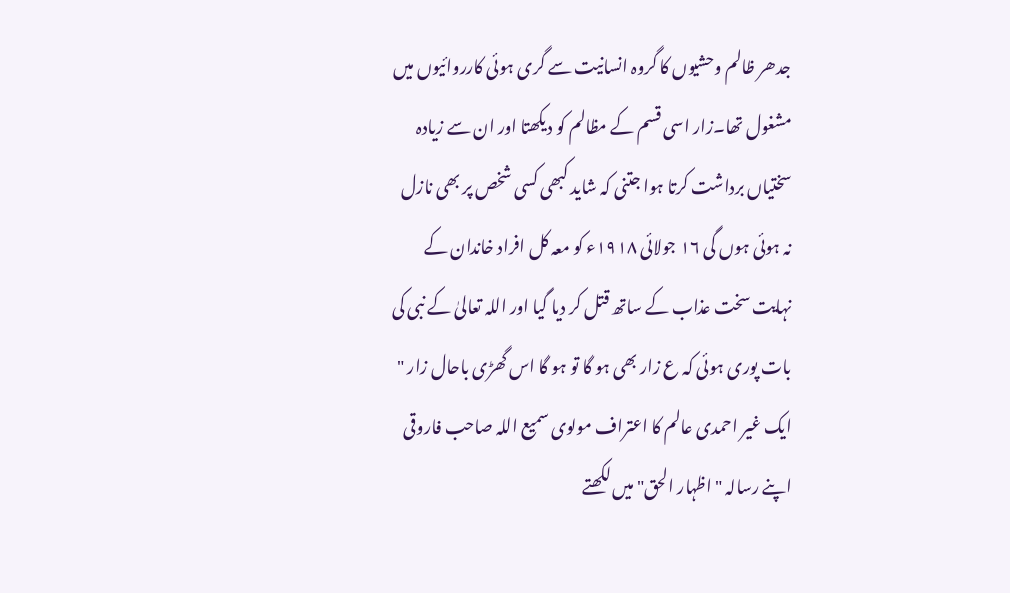جدھر ظالم وحشیوں کا گروہ انسانیت سے گری ہوئی کارروائیوں میں مشغول تھا۔زار اسی قسم کے مظالم کو دیکھتا اور ان سے زیادہ سختیاں برداشت کرتا ہوا جتنی کہ شاید کبھی کسی شخص پر بھی نازل نہ ہوئی ہوں گی ۱۶ جولائی ۱۹۱۸ء کو معہ کل افراد خاندان کے نہایت سخت عذاب کے ساتھ قتل کر دیا گیا اور اللہ تعالیٰ کے نبی کی بات پوری ہوئی کہ ع زار بھی ہو گا تو ہو گا اس گھڑی باحال زار " ایک غیر احمدی عالم کا اعتراف مولوی سمیع اللہ صاحب فاروقی اپنے رسالہ " اظہار الحق" میں لکھتے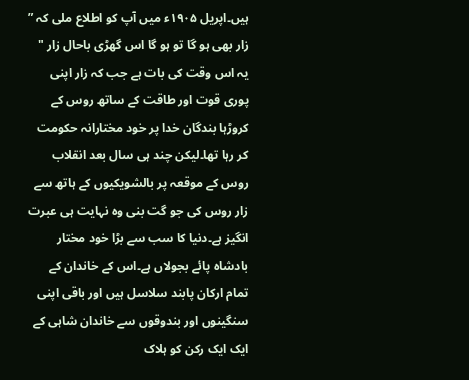ہیں۔اپریل ۱۹۰۵ء میں آپ کو اطلاع ملی کہ ” زار بھی ہو گا تو ہو گا اس گھڑی باحال زار " یہ اس وقت کی بات ہے جب کہ زار اپنی پوری قوت اور طاقت کے ساتھ روس کے کروڑہا بندگان خدا پر خود مختارانہ حکومت کر رہا تھا۔لیکن چند ہی سال بعد انقلاب روس کے موقعہ پر بالشویکیوں کے ہاتھ سے زار روس کی جو گت بنی وہ نہایت ہی عبرت انگیز ہے۔دنیا کا سب سے بڑا خود مختار بادشاہ پائے بجولاں ہے۔اس کے خاندان کے تمام ارکان پابند سلاسل ہیں اور باقی اپنی سنگینوں اور بندوقوں سے خاندان شاہی کے ایک ایک رکن کو ہلاک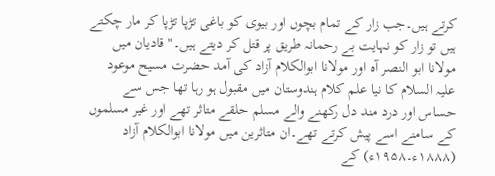کرتے ہیں۔جب زار کے تمام بچوں اور بیوی کو باغی تڑپا تڑپا کر مار چکتے ہیں تو زار کو نہایت بے رحمانہ طریق پر قتل کر دیتے ہیں۔" قادیان میں مولانا ابو النصر آہ اور مولانا ابوالکلام آزاد کی آمد حضرت مسیح موعود علیہ السلام کا نیا علم کلام ہندوستان میں مقبول ہو رہا تھا جس سے حساس اور درد مند دل رکھنے والے مسلم حلقے متاثر تھے اور غیر مسلموں کے سامنے اسے پیش کرتے تھے۔ان متاثرین میں مولانا ابوالکلام آزاد (۱۸۸۸ء۔۱۹۵۸ء) کے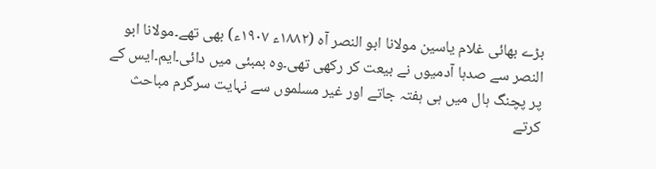بڑے بھائی غلام یاسین مولانا ابو النصر آه (۱۸۸۲ء ۱۹۰۷ء) بھی تھے۔مولانا ابو النصر سے صدہا آدمیوں نے بیعت کر رکھی تھی۔وہ بمبئی میں دائی۔ایم۔ایس کے پر پچنگ ہال میں ہی ہفتہ جاتے اور غیر مسلموں سے نہایت سرگرم مباحث کرتے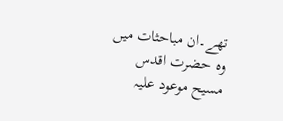تھے۔ان مباحثات میں وہ حضرت اقدس مسیح موعود علیہ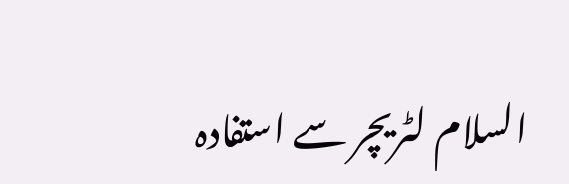السلام لٹریچر سے استفادہ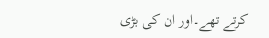کرتے تھے۔اور ان کی بڑی